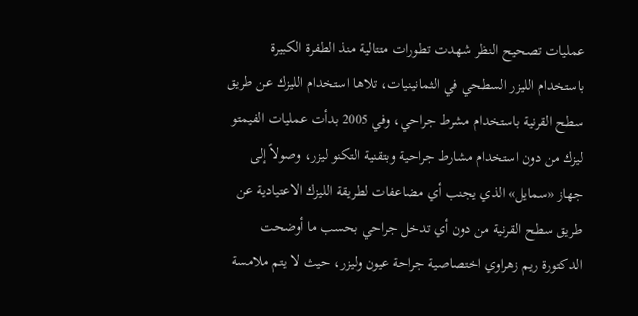عمليات تصحيح النظر شهدت تطورات متتالية منذ الطفرة الكبيرة باستخدام الليزر السطحي في الثمانينيات، تلاها استخدام الليزك عن طريق سطح القرنية باستخدام مشرط جراحي، وفي 2005 بدأت عمليات الفيمتو ليزك من دون استخدام مشارط جراحية وبتقنية التكنو ليزر، وصولاً إلى جهاز «سمايل» الذي يجنب أي مضاعفات لطريقة الليزك الاعتيادية عن طريق سطح القرنية من دون أي تدخل جراحي بحسب ما أوضحت الدكتورة ريم زهراوي اختصاصية جراحة عيون وليزر، حيث لا يتم ملامسة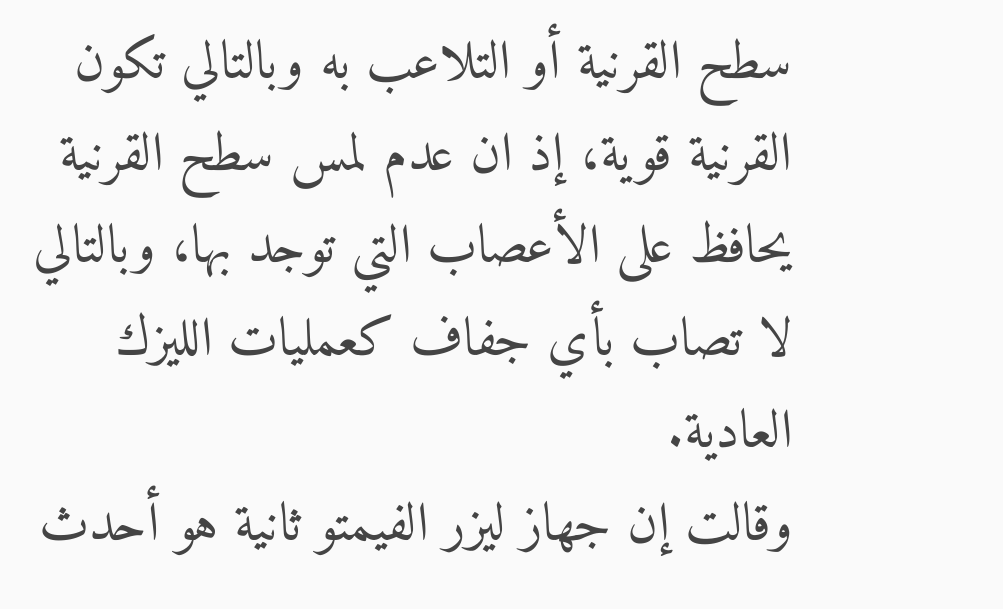سطح القرنية أو التلاعب به وبالتالي تكون القرنية قوية، إذ ان عدم لمس سطح القرنية يحافظ على الأعصاب التي توجد بها، وبالتالي لا تصاب بأي جفاف كعمليات الليزك العادية.
وقالت إن جهاز ليزر الفيمتو ثانية هو أحدث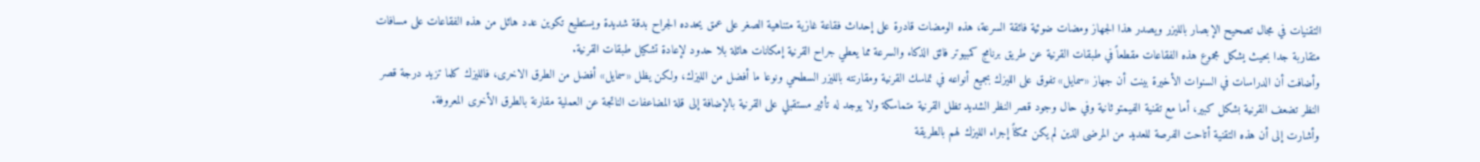التقنيات في مجال تصحيح الإبصار بالليزر ويصدر هذا الجهاز ومضات ضوئية فائقة السرعة، هذه الومضات قادرة على إحداث فقاعة غازية متناهية الصغر على عمق يحدده الجراح بدقة شديدة ويستطيع تكوين عدد هائل من هذه الفقاعات على مسافات متقاربة جدا بحيث يشكل مجموع هذه الفقاعات مقطعاً في طبقات القرنية عن طريق برنامج كمبيوتر فائق الذكاء والسرعة مما يعطي جراح القرنية إمكانات هائلة بلا حدود لإعادة تشكيل طبقات القرنية.
وأضافت أن الدراسات في السنوات الأخيرة بينت أن جهاز «سمايل» تفوق على الليزك بجميع أنواعه في تماسك القرنية ومقارنته بالليزر السطحي ونوعا ما أفضل من الليزك، ولكن يظل «سمايل» أفضل من الطرق الاخرى، فالليزك كلما تزيد درجة قصر النظر تضعف القرنية بشكل كبير، أما مع تقنية الفيمتو ثانية وفي حال وجود قصر النظر الشديد تظل القرنية متماسكة ولا يوجد له تأثير مستقبلي على القرنية بالإضافة إلى قلة المضاعفات الناتجة عن العملية مقارنة بالطرق الأخرى المعروفة.
وأشارت إلى أن هذه التقنية أتاحت الفرصة للعديد من المرضى الذين لم يكن ممكناً إجراء الليزك لهم بالطريقة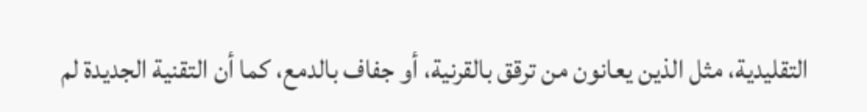التقليدية، مثل الذين يعانون من ترقق بالقرنية، أو جفاف بالدمع، كما أن التقنية الجديدة لم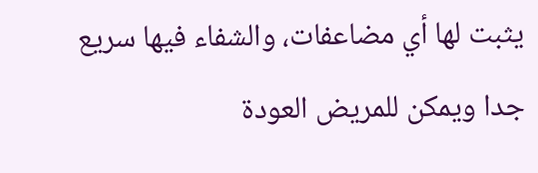يثبت لها أي مضاعفات، والشفاء فيها سريع جدا ويمكن للمريض العودة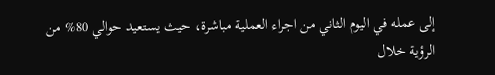إلى عمله في اليوم الثاني من اجراء العملية مباشرة، حيث يستعيد حوالي 80% من الرؤية خلال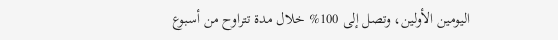اليومين الأولين، وتصل إلى 100% خلال مدة تتراوح من أسبوع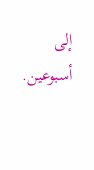إلى أسبوعين.